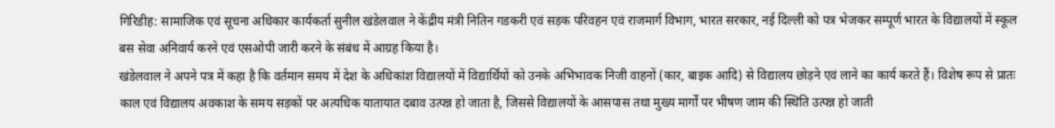गिरिडीह: सामाजिक एवं सूचना अधिकार कार्यकर्ता सुनील खंडेलवाल ने केंद्रीय मंत्री नितिन गडकरी एवं सड़क परिवहन एवं राजमार्ग विभाग, भारत सरकार, नई दिल्ली को पत्र भेजकर सम्पूर्ण भारत के विद्यालयों में स्कूल बस सेवा अनिवार्य करने एवं एसओपी जारी करने के संबंध में आग्रह किया है।
खंडेलवाल ने अपने पत्र में कहा है कि वर्तमान समय में देश के अधिकांश विद्यालयों में विद्यार्थियों को उनके अभिभावक निजी वाहनों (कार, बाइक आदि) से विद्यालय छोड़ने एवं लाने का कार्य करते हैं। विशेष रूप से प्रातः काल एवं विद्यालय अवकाश के समय सड़कों पर अत्यधिक यातायात दबाव उत्पन्न हो जाता है, जिससे विद्यालयों के आसपास तथा मुख्य मार्गों पर भीषण जाम की स्थिति उत्पन्न हो जाती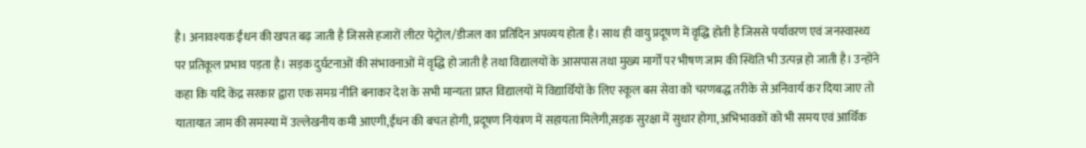है। अनावश्यक ईंधन की खपत बढ़ जाती है जिससे हजारों लीटर पेट्रोल/डीजल का प्रतिदिन अपव्यय होता है। साथ ही वायु प्रदूषण में वृद्धि होती है जिससे पर्यावरण एवं जनस्वास्थ्य पर प्रतिकूल प्रभाव पड़ता है। सड़क दुर्घटनाओं की संभावनाओं में वृद्धि हो जाती है तथा विद्यालयों के आसपास तथा मुख्य मार्गों पर भीषण जाम की स्थिति भी उत्पन्न हो जाती है। उन्होंने कहा कि यदि केंद्र सरकार द्वारा एक समग्र नीति बनाकर देश के सभी मान्यता प्राप्त विद्यालयों में विद्यार्थियों के लिए स्कूल बस सेवा को चरणबद्ध तरीके से अनिवार्य कर दिया जाए तो यातायात जाम की समस्या में उल्लेखनीय कमी आएगी,ईंधन की बचत होगी, प्रदूषण नियंत्रण में सहायता मिलेगी,सड़क सुरक्षा में सुधार होगा, अभिभावकों को भी समय एवं आर्थिक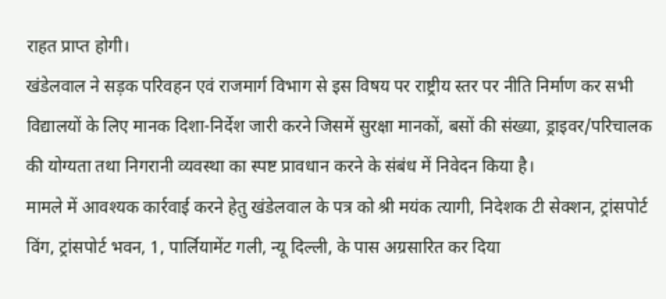राहत प्राप्त होगी।
खंडेलवाल ने सड़क परिवहन एवं राजमार्ग विभाग से इस विषय पर राष्ट्रीय स्तर पर नीति निर्माण कर सभी विद्यालयों के लिए मानक दिशा-निर्देश जारी करने जिसमें सुरक्षा मानकों, बसों की संख्या, ड्राइवर/परिचालक की योग्यता तथा निगरानी व्यवस्था का स्पष्ट प्रावधान करने के संबंध में निवेदन किया है।
मामले में आवश्यक कार्रवाई करने हेतु खंडेलवाल के पत्र को श्री मयंक त्यागी, निदेशक टी सेक्शन, ट्रांसपोर्ट विंग, ट्रांसपोर्ट भवन, 1, पार्लियामेंट गली, न्यू दिल्ली, के पास अग्रसारित कर दिया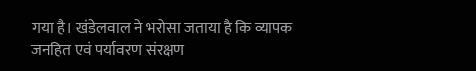गया है। खंडेलवाल ने भरोसा जताया है कि व्यापक जनहित एवं पर्यावरण संरक्षण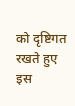को दृष्टिगत रखते हुए इस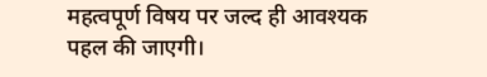महत्वपूर्ण विषय पर जल्द ही आवश्यक पहल की जाएगी।